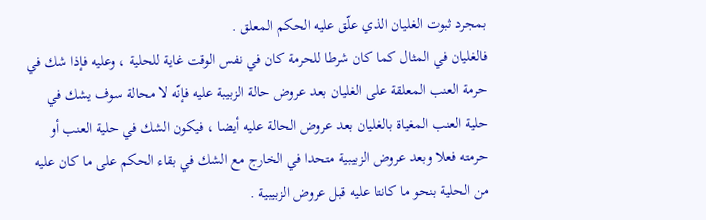بمجرد ثبوت الغليان الذي علّق عليه الحكم المعلق .
فالغليان في المثال كما كان شرطا للحرمة كان في نفس الوقت غاية للحلية ، وعليه فإذا شك في حرمة العنب المعلقة على الغليان بعد عروض حالة الزبيبة عليه فإنّه لا محالة سوف يشك في حلية العنب المغياة بالغليان بعد عروض الحالة عليه أيضا ، فيكون الشك في حلية العنب أو حرمته فعلا وبعد عروض الزبيبية متحدا في الخارج مع الشك في بقاء الحكم على ما كان عليه من الحلية بنحو ما كانتا عليه قبل عروض الزبيبية .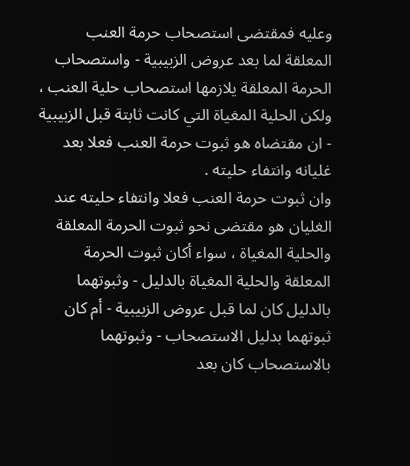وعليه فمقتضى استصحاب حرمة العنب المعلقة لما بعد عروض الزبيبية - واستصحاب الحرمة المعلقة يلازمها استصحاب حلية العنب ، ولكن الحلية المغياة التي كانت ثابتة قبل الزبيبية - ان مقتضاه هو ثبوت حرمة العنب فعلا بعد غليانه وانتفاء حليته .
وان ثبوت حرمة العنب فعلا وانتفاء حليته عند الغليان هو مقتضى نحو ثبوت الحرمة المعلقة والحلية المغياة ، سواء أكان ثبوت الحرمة المعلقة والحلية المغياة بالدليل - وثبوتهما بالدليل كان لما قبل عروض الزبيبية - أم كان ثبوتهما بدليل الاستصحاب - وثبوتهما بالاستصحاب كان بعد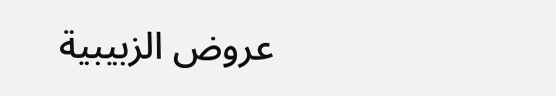عروض الزبيبية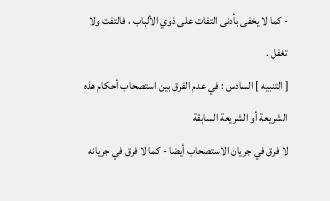- كما لا يخفى بأدنى التفات على ذوي الألباب ، فالتفت ولا تغفل .
[ التنبيه ] السادس : في عدم الفرق بين استصحاب أحكام هذه الشريعة أو الشريعة السابقة
لا فرق في جريان الاستصحاب أيضا - كما لا فرق في جريانه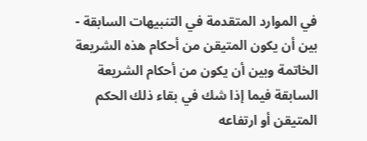في الموارد المتقدمة في التنبيهات السابقة - بين أن يكون المتيقن من أحكام هذه الشريعة الخاتمة وبين أن يكون من أحكام الشريعة السابقة فيما إذا شك في بقاء ذلك الحكم المتيقن أو ارتفاعه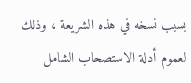بسبب نسخه في هذه الشريعة ، وذلك لعموم أدلة الاستصحاب الشامل